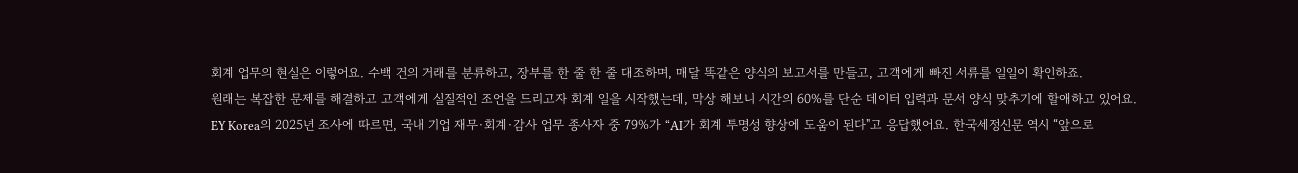회계 업무의 현실은 이렇어요. 수백 건의 거래를 분류하고, 장부를 한 줄 한 줄 대조하며, 매달 똑같은 양식의 보고서를 만들고, 고객에게 빠진 서류를 일일이 확인하죠.
원래는 복잡한 문제를 해결하고 고객에게 실질적인 조언을 드리고자 회계 일을 시작했는데, 막상 해보니 시간의 60%를 단순 데이터 입력과 문서 양식 맞추기에 할애하고 있어요.
EY Korea의 2025년 조사에 따르면, 국내 기업 재무·회계·감사 업무 종사자 중 79%가 “AI가 회계 투명성 향상에 도움이 된다"고 응답했어요. 한국세정신문 역시 “앞으로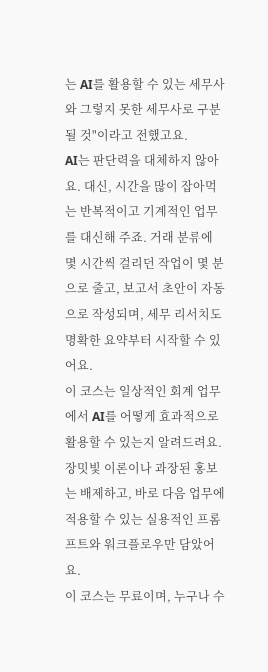는 AI를 활용할 수 있는 세무사와 그렇지 못한 세무사로 구분될 것"이라고 전했고요.
AI는 판단력을 대체하지 않아요. 대신, 시간을 많이 잡아먹는 반복적이고 기계적인 업무를 대신해 주죠. 거래 분류에 몇 시간씩 걸리던 작업이 몇 분으로 줄고, 보고서 초안이 자동으로 작성되며, 세무 리서치도 명확한 요약부터 시작할 수 있어요.
이 코스는 일상적인 회계 업무에서 AI를 어떻게 효과적으로 활용할 수 있는지 알려드려요. 장밋빛 이론이나 과장된 홍보는 배제하고, 바로 다음 업무에 적용할 수 있는 실용적인 프롬프트와 워크플로우만 담았어요.
이 코스는 무료이며, 누구나 수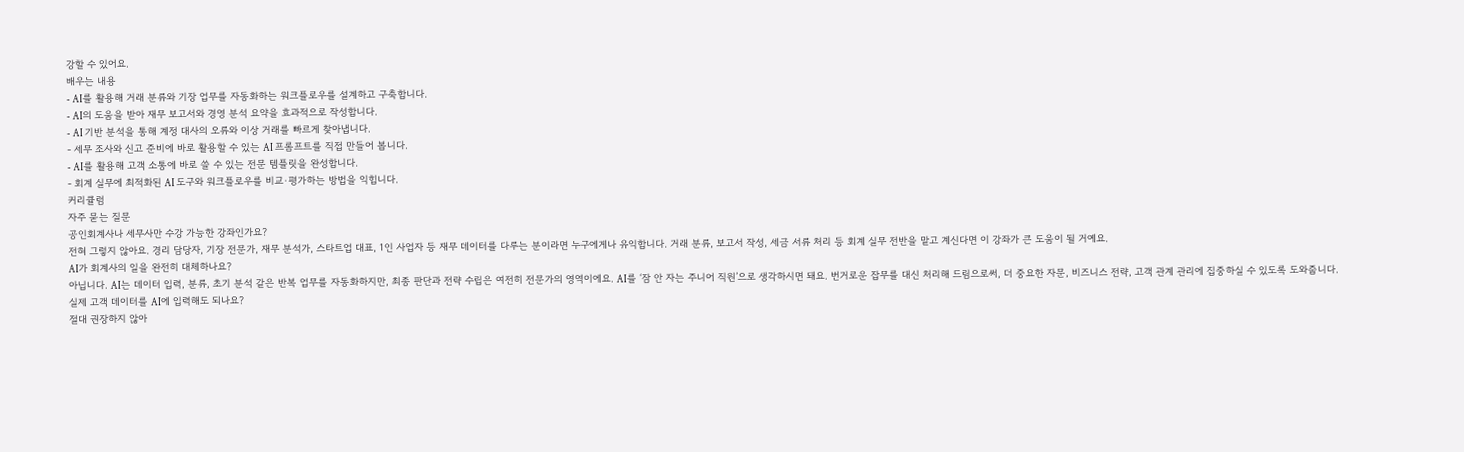강할 수 있어요.
배우는 내용
- AI를 활용해 거래 분류와 기장 업무를 자동화하는 워크플로우를 설계하고 구축합니다.
- AI의 도움을 받아 재무 보고서와 경영 분석 요약을 효과적으로 작성합니다.
- AI 기반 분석을 통해 계정 대사의 오류와 이상 거래를 빠르게 찾아냅니다.
- 세무 조사와 신고 준비에 바로 활용할 수 있는 AI 프롬프트를 직접 만들어 봅니다.
- AI를 활용해 고객 소통에 바로 쓸 수 있는 전문 템플릿을 완성합니다.
- 회계 실무에 최적화된 AI 도구와 워크플로우를 비교·평가하는 방법을 익힙니다.
커리큘럼
자주 묻는 질문
공인회계사나 세무사만 수강 가능한 강좌인가요?
전혀 그렇지 않아요. 경리 담당자, 기장 전문가, 재무 분석가, 스타트업 대표, 1인 사업자 등 재무 데이터를 다루는 분이라면 누구에게나 유익합니다. 거래 분류, 보고서 작성, 세금 서류 처리 등 회계 실무 전반을 맡고 계신다면 이 강좌가 큰 도움이 될 거예요.
AI가 회계사의 일을 완전히 대체하나요?
아닙니다. AI는 데이터 입력, 분류, 초기 분석 같은 반복 업무를 자동화하지만, 최종 판단과 전략 수립은 여전히 전문가의 영역이에요. AI를 ‘잠 안 자는 주니어 직원’으로 생각하시면 돼요. 번거로운 잡무를 대신 처리해 드림으로써, 더 중요한 자문, 비즈니스 전략, 고객 관계 관리에 집중하실 수 있도록 도와줍니다.
실제 고객 데이터를 AI에 입력해도 되나요?
절대 권장하지 않아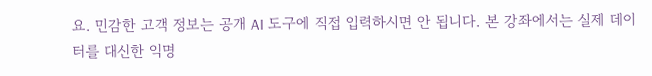요. 민감한 고객 정보는 공개 AI 도구에 직접 입력하시면 안 됩니다. 본 강좌에서는 실제 데이터를 대신한 익명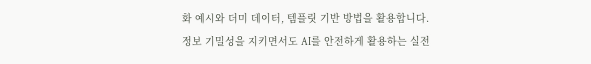화 예시와 더미 데이터, 템플릿 기반 방법을 활용합니다. 정보 기밀성을 지키면서도 AI를 안전하게 활용하는 실전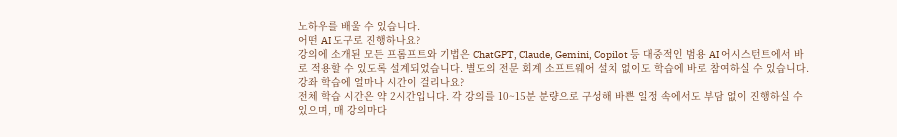노하우를 배울 수 있습니다.
어떤 AI 도구로 진행하나요?
강의에 소개된 모든 프롬프트와 기법은 ChatGPT, Claude, Gemini, Copilot 등 대중적인 범용 AI 어시스턴트에서 바로 적용할 수 있도록 설계되었습니다. 별도의 전문 회계 소프트웨어 설치 없이도 학습에 바로 참여하실 수 있습니다.
강좌 학습에 얼마나 시간이 걸리나요?
전체 학습 시간은 약 2시간입니다. 각 강의를 10~15분 분량으로 구성해 바쁜 일정 속에서도 부담 없이 진행하실 수 있으며, 매 강의마다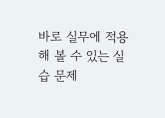바로 실무에 적용해 볼 수 있는 실습 문제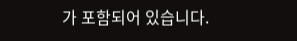가 포함되어 있습니다.